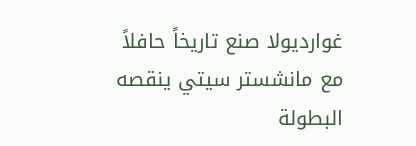غوارديولا صنع تاريخاً حافلاً مع مانشستر سيتي ينقصه البطولة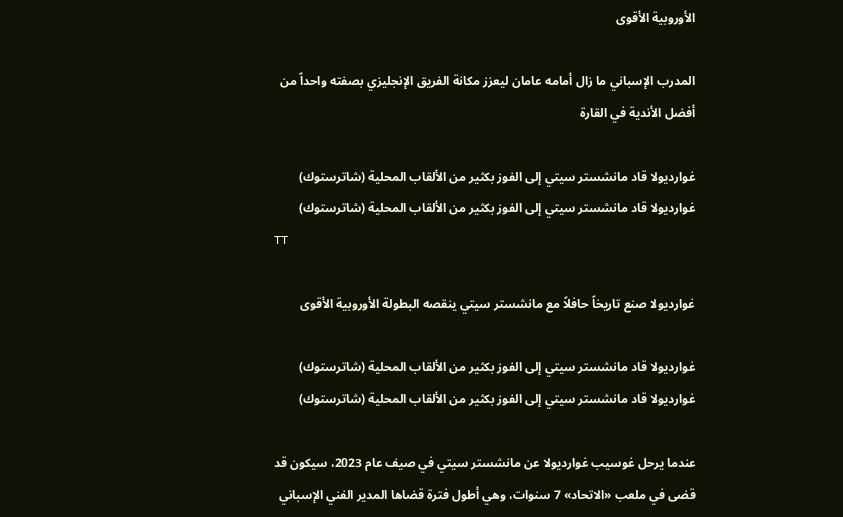الأوروبية الأقوى

المدرب الإسباني ما زال أمامه عامان ليعزز مكانة الفريق الإنجليزي بصفته واحداً من أفضل الأندية في القارة

غوارديولا قاد مانشستر سيتي إلى الفوز بكثير من الألقاب المحلية (شاترستوك)
غوارديولا قاد مانشستر سيتي إلى الفوز بكثير من الألقاب المحلية (شاترستوك)
TT

غوارديولا صنع تاريخاً حافلاً مع مانشستر سيتي ينقصه البطولة الأوروبية الأقوى

غوارديولا قاد مانشستر سيتي إلى الفوز بكثير من الألقاب المحلية (شاترستوك)
غوارديولا قاد مانشستر سيتي إلى الفوز بكثير من الألقاب المحلية (شاترستوك)

عندما يرحل غوسيب غوارديولا عن مانشستر سيتي في صيف عام 2023، سيكون قد قضى في ملعب «الاتحاد» 7 سنوات، وهي أطول فترة قضاها المدير الفني الإسباني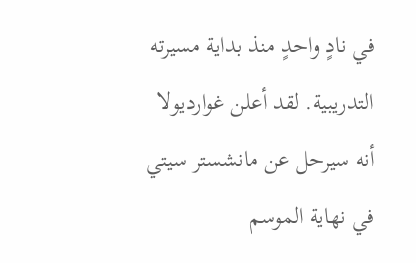في نادٍ واحدٍ منذ بداية مسيرته التدريبية. لقد أعلن غوارديولا أنه سيرحل عن مانشستر سيتي في نهاية الموسم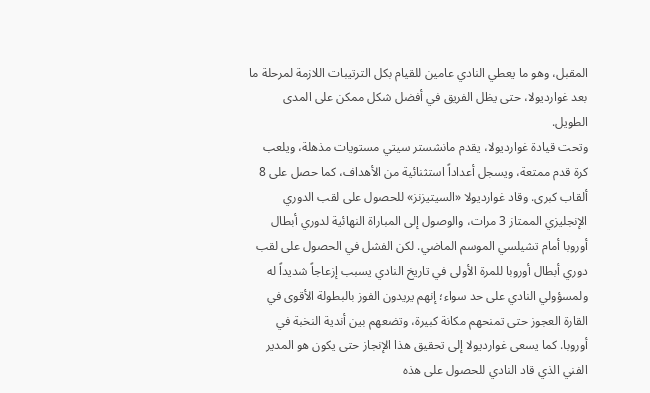المقبل، وهو ما يعطي النادي عامين للقيام بكل الترتيبات اللازمة لمرحلة ما بعد غوارديولا، حتى يظل الفريق في أفضل شكل ممكن على المدى الطويل.
وتحت قيادة غوارديولا، يقدم مانشستر سيتي مستويات مذهلة، ويلعب كرة قدم ممتعة، ويسجل أعداداً استثنائية من الأهداف، كما حصل على 8 ألقاب كبرى. وقاد غوارديولا «السيتيزنز» للحصول على لقب الدوري الإنجليزي الممتاز 3 مرات، والوصول إلى المباراة النهائية لدوري أبطال أوروبا أمام تشيلسي الموسم الماضي. لكن الفشل في الحصول على لقب دوري أبطال أوروبا للمرة الأولى في تاريخ النادي يسبب إزعاجاً شديداً له ولمسؤولي النادي على حد سواء؛ إنهم يريدون الفوز بالبطولة الأقوى في القارة العجوز حتى تمنحهم مكانة كبيرة، وتضعهم بين أندية النخبة في أوروبا. كما يسعى غوارديولا إلى تحقيق هذا الإنجاز حتى يكون هو المدير الفني الذي قاد النادي للحصول على هذه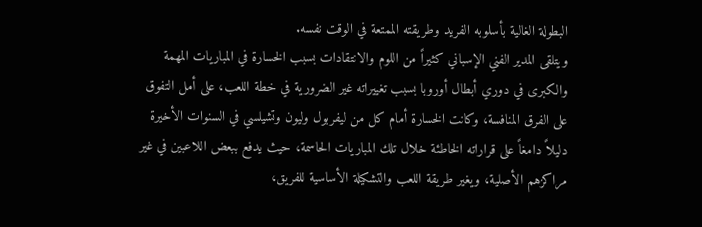البطولة الغالية بأسلوبه الفريد وطريقته الممتعة في الوقت نفسه.
ويتلقى المدير الفني الإسباني كثيراً من اللوم والانتقادات بسبب الخسارة في المباريات المهمة والكبرى في دوري أبطال أوروبا بسبب تغييراته غير الضرورية في خطة اللعب، على أمل التفوق على الفرق المنافسة، وكانت الخسارة أمام كل من ليفربول وليون وتشيلسي في السنوات الأخيرة دليلاً دامغاً على قراراته الخاطئة خلال تلك المباريات الحاسمة، حيث يدفع ببعض اللاعبين في غير مراكزهم الأصلية، ويغير طريقة اللعب والتشكيلة الأساسية للفريق،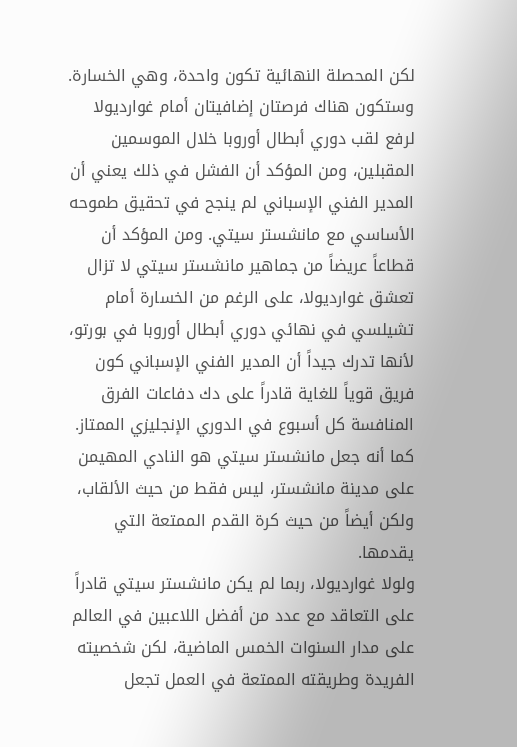لكن المحصلة النهائية تكون واحدة، وهي الخسارة.
وستكون هناك فرصتان إضافيتان أمام غوارديولا لرفع لقب دوري أبطال أوروبا خلال الموسمين المقبلين، ومن المؤكد أن الفشل في ذلك يعني أن المدير الفني الإسباني لم ينجح في تحقيق طموحه الأساسي مع مانشستر سيتي. ومن المؤكد أن قطاعاً عريضاً من جماهير مانشستر سيتي لا تزال تعشق غوارديولا، على الرغم من الخسارة أمام تشيلسي في نهائي دوري أبطال أوروبا في بورتو، لأنها تدرك جيداً أن المدير الفني الإسباني كون فريق قوياً للغاية قادراً على دك دفاعات الفرق المنافسة كل أسبوع في الدوري الإنجليزي الممتاز. كما أنه جعل مانشستر سيتي هو النادي المهيمن على مدينة مانشستر، ليس فقط من حيث الألقاب، ولكن أيضاً من حيث كرة القدم الممتعة التي يقدمها.
ولولا غوارديولا، ربما لم يكن مانشستر سيتي قادراً على التعاقد مع عدد من أفضل اللاعبين في العالم على مدار السنوات الخمس الماضية، لكن شخصيته الفريدة وطريقته الممتعة في العمل تجعل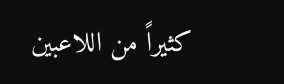كثيراً من اللاعبين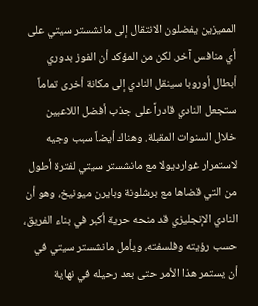المميزين يفضلون الانتقال إلى مانشستر سيتي على أي منافس آخر. لكن من المؤكد أن الفوز بدوري أبطال أوروبا سينقل النادي إلى مكانة أخرى تماماً ستجعل النادي قادراً على جذب أفضل اللاعبين خلال السنوات المقبلة. وهناك أيضاً سبب وجيه لاستمرار غوارديولا مع مانشستر سيتي لفترة أطول من التي قضاها مع برشلونة وبايرن ميونيخ، وهو أن النادي الإنجليزي قد منحه حرية أكبر في بناء الفريق، حسب رؤيته وفلسفته، ويأمل مانشستر سيتي في أن يستمر هذا الأمر حتى بعد رحيله في نهاية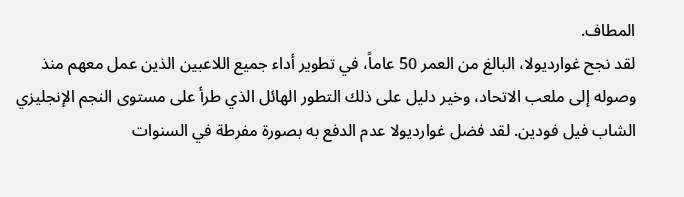المطاف.
لقد نجح غوارديولا، البالغ من العمر 50 عاماً، في تطوير أداء جميع اللاعبين الذين عمل معهم منذ وصوله إلى ملعب الاتحاد، وخير دليل على ذلك التطور الهائل الذي طرأ على مستوى النجم الإنجليزي الشاب فيل فودين. لقد فضل غوارديولا عدم الدفع به بصورة مفرطة في السنوات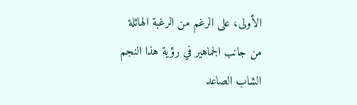الأولى، على الرغم من الرغبة الهائلة من جانب الجماهير في رؤية هذا النجم الشاب الصاعد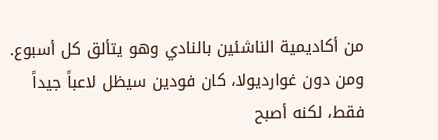من أكاديمية الناشئين بالنادي وهو يتألق كل أسبوع.
ومن دون غوارديولا، كان فودين سيظل لاعباً جيداً فقط، لكنه أصبح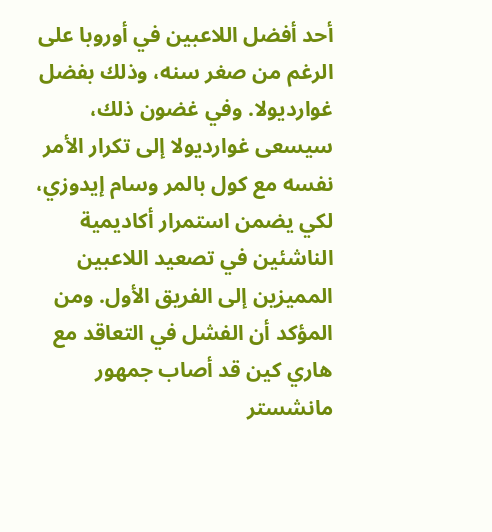أحد أفضل اللاعبين في أوروبا على الرغم من صغر سنه، وذلك بفضل غوارديولا. وفي غضون ذلك، سيسعى غوارديولا إلى تكرار الأمر نفسه مع كول بالمر وسام إيدوزي، لكي يضمن استمرار أكاديمية الناشئين في تصعيد اللاعبين المميزين إلى الفريق الأول. ومن المؤكد أن الفشل في التعاقد مع هاري كين قد أصاب جمهور مانشستر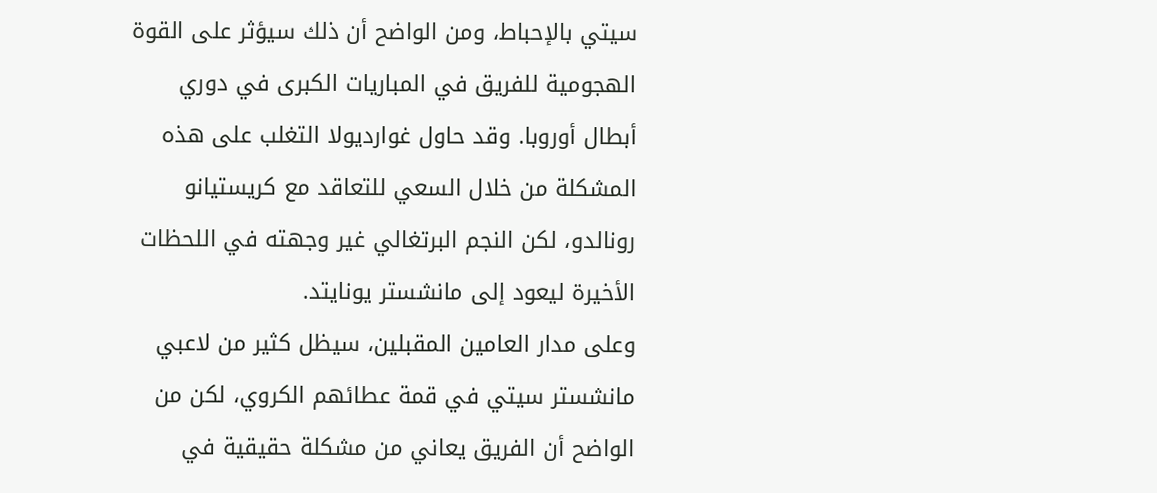سيتي بالإحباط، ومن الواضح أن ذلك سيؤثر على القوة الهجومية للفريق في المباريات الكبرى في دوري أبطال أوروبا. وقد حاول غوارديولا التغلب على هذه المشكلة من خلال السعي للتعاقد مع كريستيانو رونالدو، لكن النجم البرتغالي غير وجهته في اللحظات الأخيرة ليعود إلى مانشستر يونايتد.
وعلى مدار العامين المقبلين، سيظل كثير من لاعبي مانشستر سيتي في قمة عطائهم الكروي، لكن من الواضح أن الفريق يعاني من مشكلة حقيقية في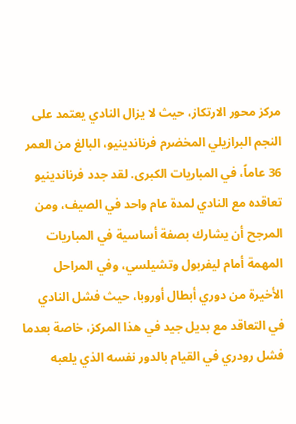مركز محور الارتكاز، حيث لا يزال النادي يعتمد على النجم البرازيلي المخضرم فرناندينيو، البالغ من العمر 36 عاماً، في المباريات الكبرى. لقد جدد فرناندينيو تعاقده مع النادي لمدة عام واحد في الصيف، ومن المرجح أن يشارك بصفة أساسية في المباريات المهمة أمام ليفربول وتشيلسي، وفي المراحل الأخيرة من دوري أبطال أوروبا، حيث فشل النادي في التعاقد مع بديل جيد في هذا المركز، خاصة بعدما فشل رودري في القيام بالدور نفسه الذي يلعبه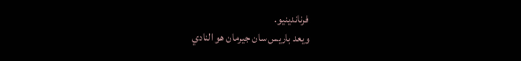فرناندينيو.
ويعد باريس سان جيرمان هو النادي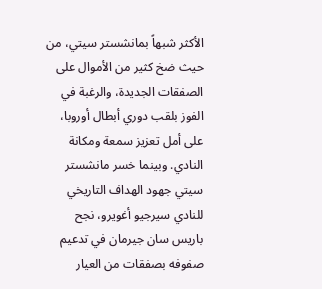الأكثر شبهاً بمانشستر سيتي، من حيث ضخ كثير من الأموال على الصفقات الجديدة، والرغبة في الفوز بلقب دوري أبطال أوروبا، على أمل تعزيز سمعة ومكانة النادي. وبينما خسر مانشستر سيتي جهود الهداف التاريخي للنادي سيرجيو أغويرو، نجح باريس سان جيرمان في تدعيم صفوفه بصفقات من العيار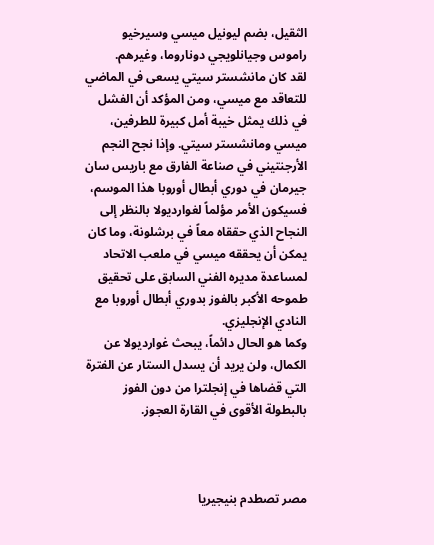الثقيل، بضم ليونيل ميسي وسيرخيو راموس وجيانلويجي دوناروما، وغيرهم.
لقد كان مانشستر سيتي يسعى في الماضي للتعاقد مع ميسي، ومن المؤكد أن الفشل في ذلك يمثل خيبة أمل كبيرة للطرفين، ميسي ومانشستر سيتي. وإذا نجح النجم الأرجنتيني في صناعة الفارق مع باريس سان جيرمان في دوري أبطال أوروبا هذا الموسم، فسيكون الأمر مؤلماً لغوارديولا بالنظر إلى النجاح الذي حققاه معاً في برشلونة، وما كان يمكن أن يحققه ميسي في ملعب الاتحاد لمساعدة مديره الفني السابق على تحقيق طموحه الأكبر بالفوز بدوري أبطال أوروبا مع النادي الإنجليزي.
وكما هو الحال دائماً، يبحث غوارديولا عن الكمال، ولن يريد أن يسدل الستار عن الفترة التي قضاها في إنجلترا من دون الفوز بالبطولة الأقوى في القارة العجوز.



مصر تصطدم بنيجيريا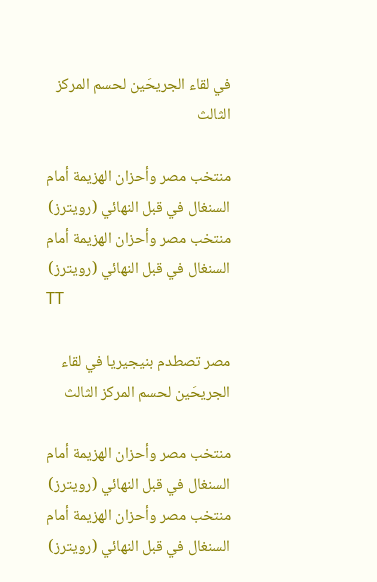في لقاء الجريحَين لحسم المركز الثالث

منتخب مصر وأحزان الهزيمة أمام السنغال في قبل النهائي (رويترز)
منتخب مصر وأحزان الهزيمة أمام السنغال في قبل النهائي (رويترز)
TT

مصر تصطدم بنيجيريا في لقاء الجريحَين لحسم المركز الثالث

منتخب مصر وأحزان الهزيمة أمام السنغال في قبل النهائي (رويترز)
منتخب مصر وأحزان الهزيمة أمام السنغال في قبل النهائي (رويترز)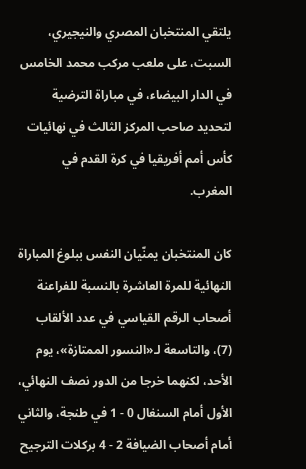يلتقي المنتخبان المصري والنيجيري، السبت، على ملعب مركب محمد الخامس في الدار البيضاء، في مباراة الترضية لتحديد صاحب المركز الثالث في نهائيات كأس أمم أفريقيا في كرة القدم في المغرب.

كان المنتخبان يمنّيان النفس ببلوغ المباراة النهائية للمرة العاشرة بالنسبة للفراعنة أصحاب الرقم القياسي في عدد الألقاب (7)، والتاسعة لـ«النسور الممتازة»، يوم الأحد، لكنهما خرجا من الدور نصف النهائي، الأول أمام السنغال 0 - 1 في طنجة، والثاني أمام أصحاب الضيافة 2 - 4 بركلات الترجيح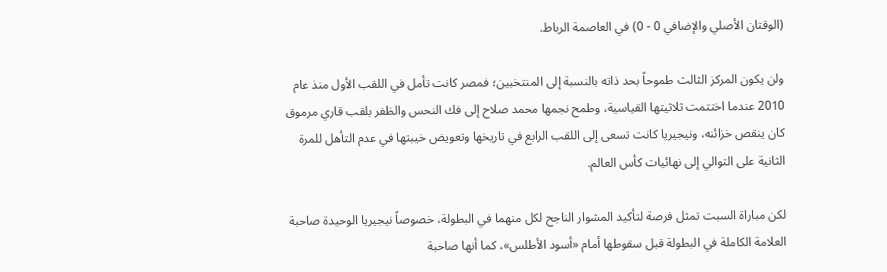(الوقتان الأصلي والإضافي 0 - 0) في العاصمة الرباط.

ولن يكون المركز الثالث طموحاً بحد ذاته بالنسبة إلى المنتخبين؛ فمصر كانت تأمل في اللقب الأول منذ عام 2010 عندما اختتمت ثلاثيتها القياسية، وطمح نجمها محمد صلاح إلى فك النحس والظفر بلقب قاري مرموق كان ينقص خزائنه، ونيجيريا كانت تسعى إلى اللقب الرابع في تاريخها وتعويض خيبتها في عدم التأهل للمرة الثانية على التوالي إلى نهائيات كأس العالم.

لكن مباراة السبت تمثل فرصة لتأكيد المشوار الناجح لكل منهما في البطولة، خصوصاً نيجيريا الوحيدة صاحبة العلامة الكاملة في البطولة قبل سقوطها أمام «أسود الأطلس»، كما أنها صاحبة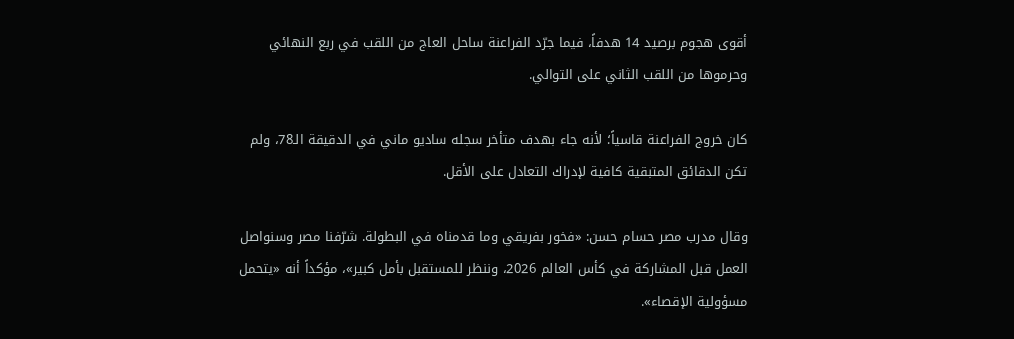أقوى هجوم برصيد 14 هدفاً، فيما جرّد الفراعنة ساحل العاج من اللقب في ربع النهائي وحرموها من اللقب الثاني على التوالي.

كان خروج الفراعنة قاسياً؛ لأنه جاء بهدف متأخر سجله ساديو ماني في الدقيقة الـ78، ولم تكن الدقائق المتبقية كافية لإدراك التعادل على الأقل.

وقال مدرب مصر حسام حسن: «فخور بفريقي وما قدمناه في البطولة. شرّفنا مصر وسنواصل العمل قبل المشاركة في كأس العالم 2026، وننظر للمستقبل بأمل كبير»، مؤكداً أنه «يتحمل مسؤولية الإقصاء».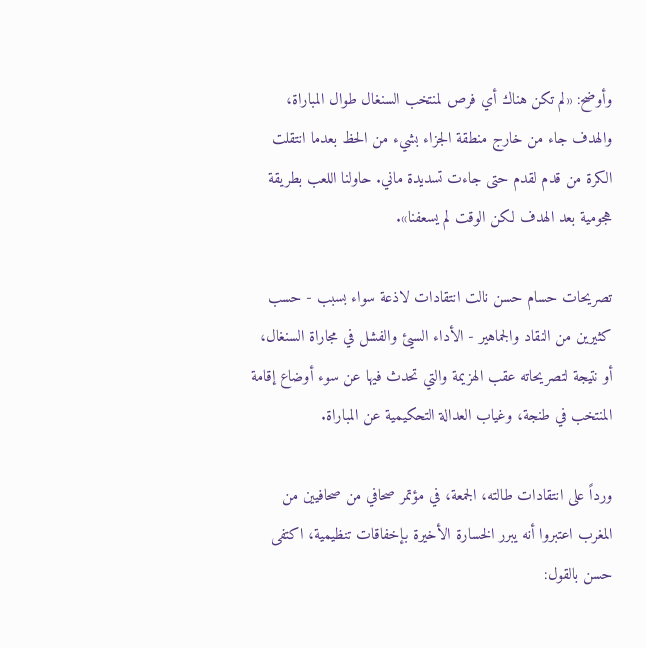وأوضح: «لم تكن هناك أي فرص لمنتخب السنغال طوال المباراة، والهدف جاء من خارج منطقة الجزاء بشيء من الحظ بعدما انتقلت الكرة من قدم لقدم حتى جاءت تسديدة ماني. حاولنا اللعب بطريقة هجومية بعد الهدف لكن الوقت لم يسعفنا».

تصريحات حسام حسن نالت انتقادات لاذعة سواء بسبب - حسب كثيرين من النقاد والجماهير - الأداء السيئ والفشل في مجاراة السنغال، أو نتيجة لتصريحاته عقب الهزيمة والتي تحدث فيها عن سوء أوضاع إقامة المنتخب في طنجة، وغياب العدالة التحكيمية عن المباراة.

ورداً على انتقادات طالته، الجمعة، في مؤتمر صحافي من صحافيين من المغرب اعتبروا أنه يبرر الخسارة الأخيرة بإخفاقات تنظيمية، اكتفى حسن بالقول: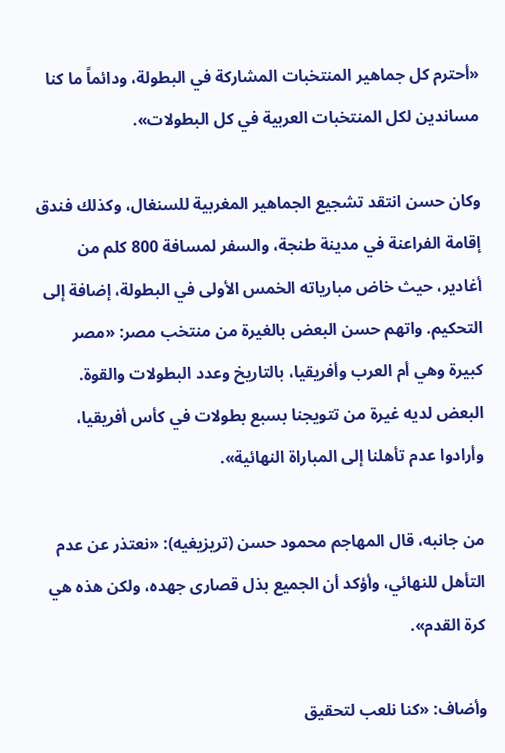«أحترم كل جماهير المنتخبات المشاركة في البطولة، ودائماً ما كنا مساندين لكل المنتخبات العربية في كل البطولات».

وكان حسن انتقد تشجيع الجماهير المغربية للسنغال، وكذلك فندق إقامة الفراعنة في مدينة طنجة، والسفر لمسافة 800 كلم من أغادير، حيث خاض مبارياته الخمس الأولى في البطولة، إضافة إلى التحكيم. واتهم حسن البعض بالغيرة من منتخب مصر: «مصر كبيرة وهي أم العرب وأفريقيا، بالتاريخ وعدد البطولات والقوة. البعض لديه غيرة من تتويجنا بسبع بطولات في كأس أفريقيا، وأرادوا عدم تأهلنا إلى المباراة النهائية».

من جانبه، قال المهاجم محمود حسن (تريزيغيه): «نعتذر عن عدم التأهل للنهائي، وأؤكد أن الجميع بذل قصارى جهده، ولكن هذه هي كرة القدم».

وأضاف: «كنا نلعب لتحقيق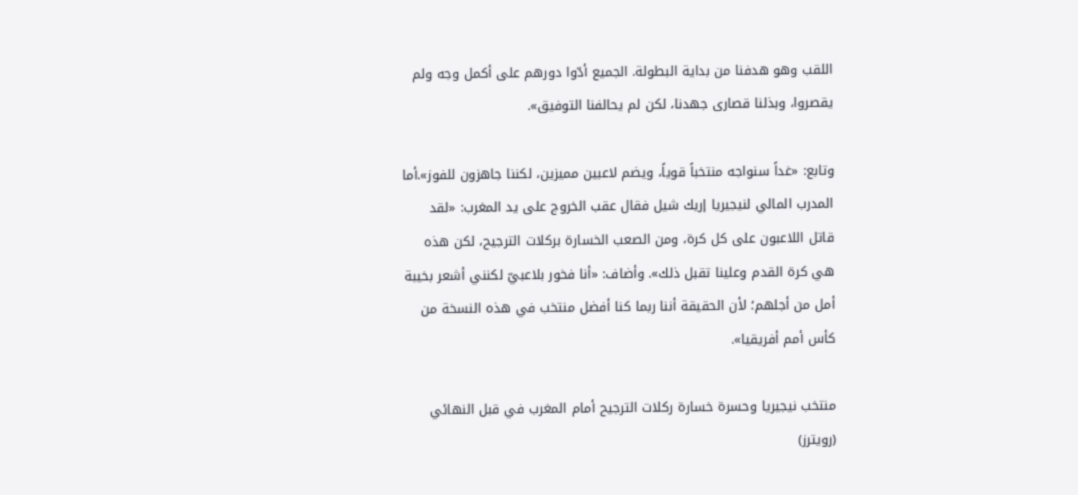اللقب وهو هدفنا من بداية البطولة. الجميع أدّوا دورهم على أكمل وجه ولم يقصروا، وبذلنا قصارى جهدنا، لكن لم يحالفنا التوفيق».

وتابع: «غداً سنواجه منتخباً قوياً، ويضم لاعبين مميزين، لكننا جاهزون للفوز».أما المدرب المالي لنيجيريا إريك شيل فقال عقب الخروج على يد المغرب: «لقد قاتل اللاعبون على كل كرة، ومن الصعب الخسارة بركلات الترجيح، لكن هذه هي كرة القدم وعلينا تقبل ذلك». وأضاف: «أنا فخور بلاعبيّ لكنني أشعر بخيبة أمل من أجلهم؛ لأن الحقيقة أننا ربما كنا أفضل منتخب في هذه النسخة من كأس أمم أفريقيا».

منتخب نيجيريا وحسرة خسارة ركلات الترجيح أمام المغرب في قبل النهائي (رويترز)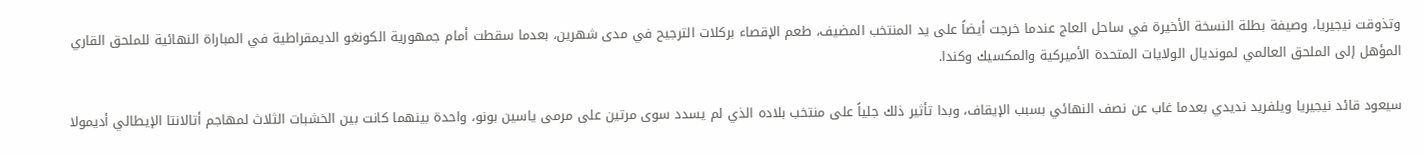وتذوقت نيجيريا، وصيفة بطلة النسخة الأخيرة في ساحل العاج عندما خرجت أيضاً على يد المنتخب المضيف، طعم الإقصاء بركلات الترجيح في مدى شهرين، بعدما سقطت أمام جمهورية الكونغو الديمقراطية في المباراة النهائية للملحق القاري المؤهل إلى الملحق العالمي لمونديال الولايات المتحدة الأميركية والمكسيك وكندا.

سيعود قائد نيجيريا ويلفريد نديدي بعدما غاب عن نصف النهائي بسبب الإيقاف، وبدا تأثير ذلك جلياً على منتخب بلاده الذي لم يسدد سوى مرتين على مرمى ياسين بونو، واحدة بينهما كانت بين الخشبات الثلاث لمهاجم أتالانتا الإيطالي أديمولا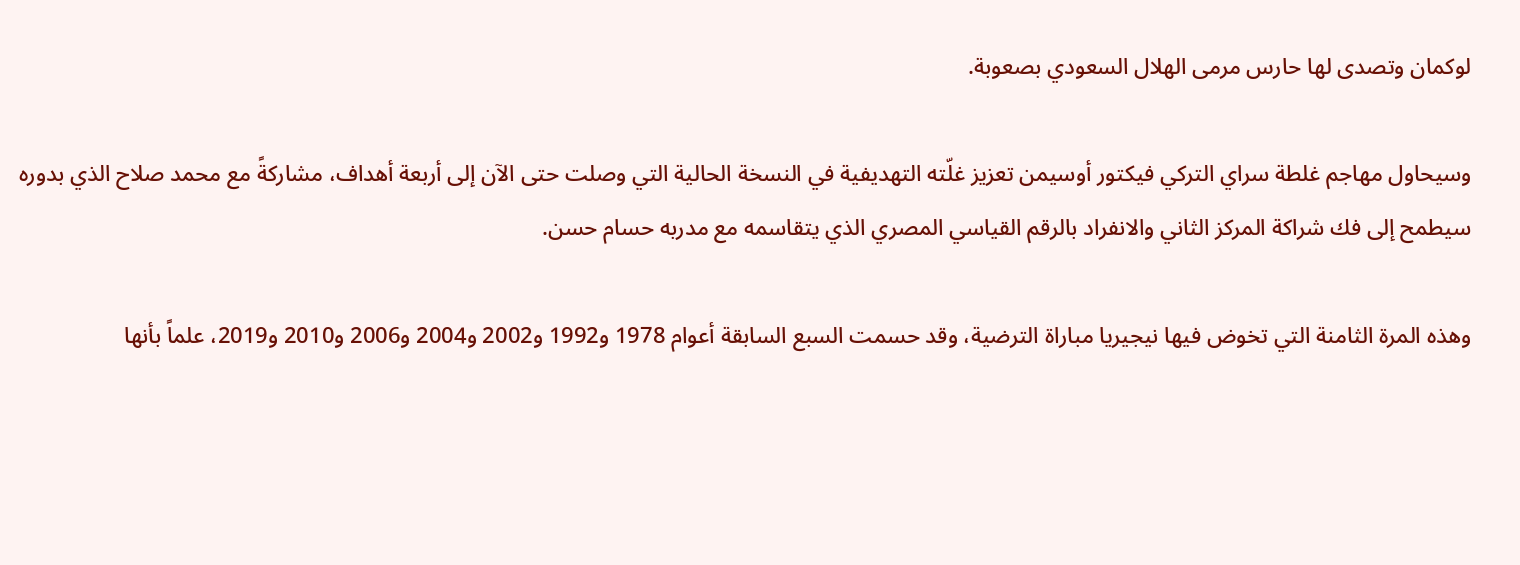لوكمان وتصدى لها حارس مرمى الهلال السعودي بصعوبة.

وسيحاول مهاجم غلطة سراي التركي فيكتور أوسيمن تعزيز غلّته التهديفية في النسخة الحالية التي وصلت حتى الآن إلى أربعة أهداف، مشاركةً مع محمد صلاح الذي بدوره سيطمح إلى فك شراكة المركز الثاني والانفراد بالرقم القياسي المصري الذي يتقاسمه مع مدربه حسام حسن.

وهذه المرة الثامنة التي تخوض فيها نيجيريا مباراة الترضية، وقد حسمت السبع السابقة أعوام 1978 و1992 و2002 و2004 و2006 و2010 و2019، علماً بأنها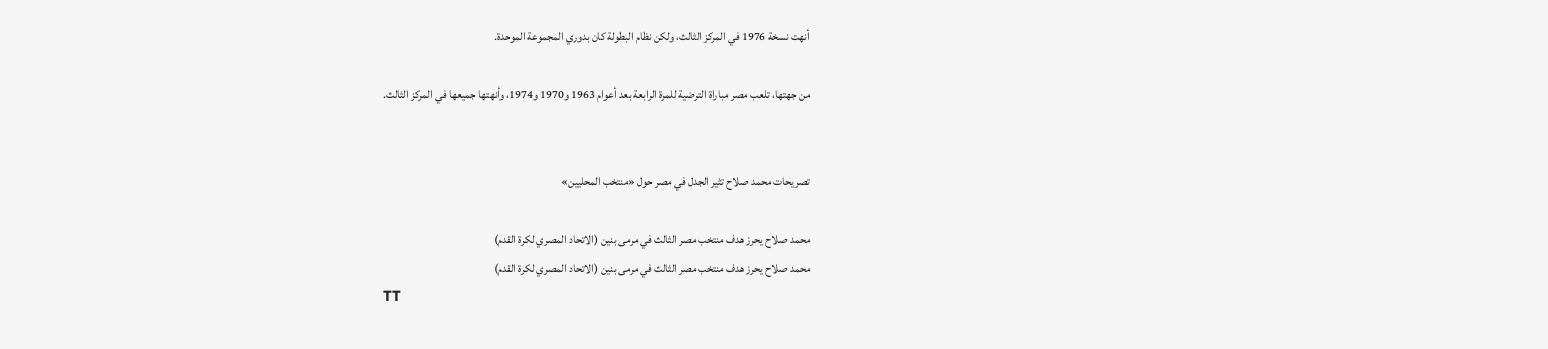أنهت نسخة 1976 في المركز الثالث، ولكن نظام البطولة كان بدوري المجموعة الموحدة.

من جهتها، تلعب مصر مباراة الترضية للمرة الرابعة بعد أعوام 1963 و1970 و1974، وأنهتها جميعها في المركز الثالث.


تصريحات محمد صلاح تثير الجدل في مصر حول «منتخب المحليين»

محمد صلاح يحرز هدف منتخب مصر الثالث في مرمى بنين (الاتحاد المصري لكرة القدم)
محمد صلاح يحرز هدف منتخب مصر الثالث في مرمى بنين (الاتحاد المصري لكرة القدم)
TT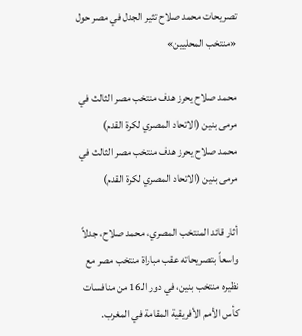تصريحات محمد صلاح تثير الجدل في مصر حول «منتخب المحليين»

محمد صلاح يحرز هدف منتخب مصر الثالث في مرمى بنين (الاتحاد المصري لكرة القدم)
محمد صلاح يحرز هدف منتخب مصر الثالث في مرمى بنين (الاتحاد المصري لكرة القدم)

أثار قائد المنتخب المصري، محمد صلاح، جدلاً واسعاً بتصريحاته عقب مباراة منتخب مصر مع نظيره منتخب بنين، في دور الـ16 من منافسات كأس الأمم الأفريقية المقامة في المغرب.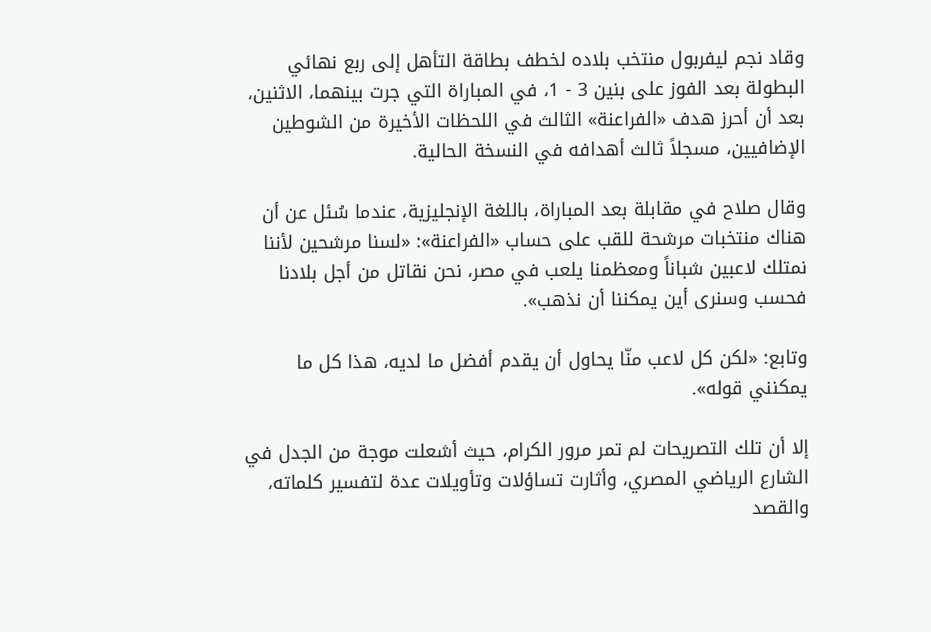وقاد نجم ليفربول منتخب بلاده لخطف بطاقة التأهل إلى ربع نهائي البطولة بعد الفوز على بنين 3 - 1، في المباراة التي جرت بينهما، الاثنين، بعد أن أحرز هدف «الفراعنة» الثالث في اللحظات الأخيرة من الشوطين الإضافيين، مسجلاً ثالث أهدافه في النسخة الحالية.

وقال صلاح في مقابلة بعد المباراة، باللغة الإنجليزية، عندما سُئل عن أن هناك منتخبات مرشحة للقب على حساب «الفراعنة»: «لسنا مرشحين لأننا نمتلك لاعبين شباناً ومعظمنا يلعب في مصر، نحن نقاتل من أجل بلادنا فحسب وسنرى أين يمكننا أن نذهب».

وتابع: «لكن كل لاعب منّا يحاول أن يقدم أفضل ما لديه، هذا كل ما يمكنني قوله».

إلا أن تلك التصريحات لم تمر مرور الكرام، حيث أشعلت موجة من الجدل في الشارع الرياضي المصري، وأثارت تساؤلات وتأويلات عدة لتفسير كلماته، والقصد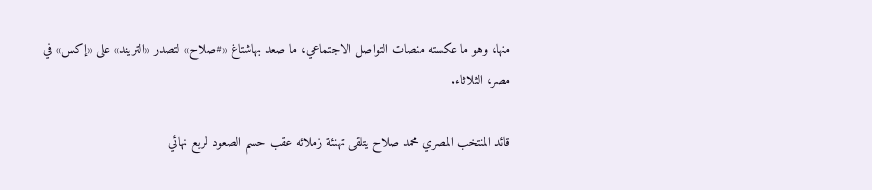منها، وهو ما عكسته منصات التواصل الاجتماعي، ما صعد بهاشتاغ «#صلاح» لتصدر «التريند» على «إكس» في مصر، الثلاثاء.

قائد المنتخب المصري محمد صلاح يتلقى تهنئة زملائه عقب حسم الصعود لربع نهائي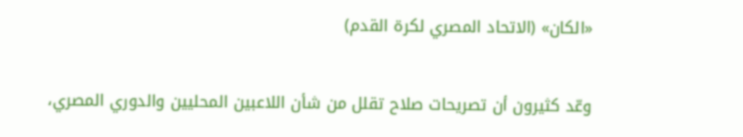«الكان» (الاتحاد المصري لكرة القدم)

وعّد كثيرون أن تصريحات صلاح تقلل من شأن اللاعبين المحليين والدوري المصري،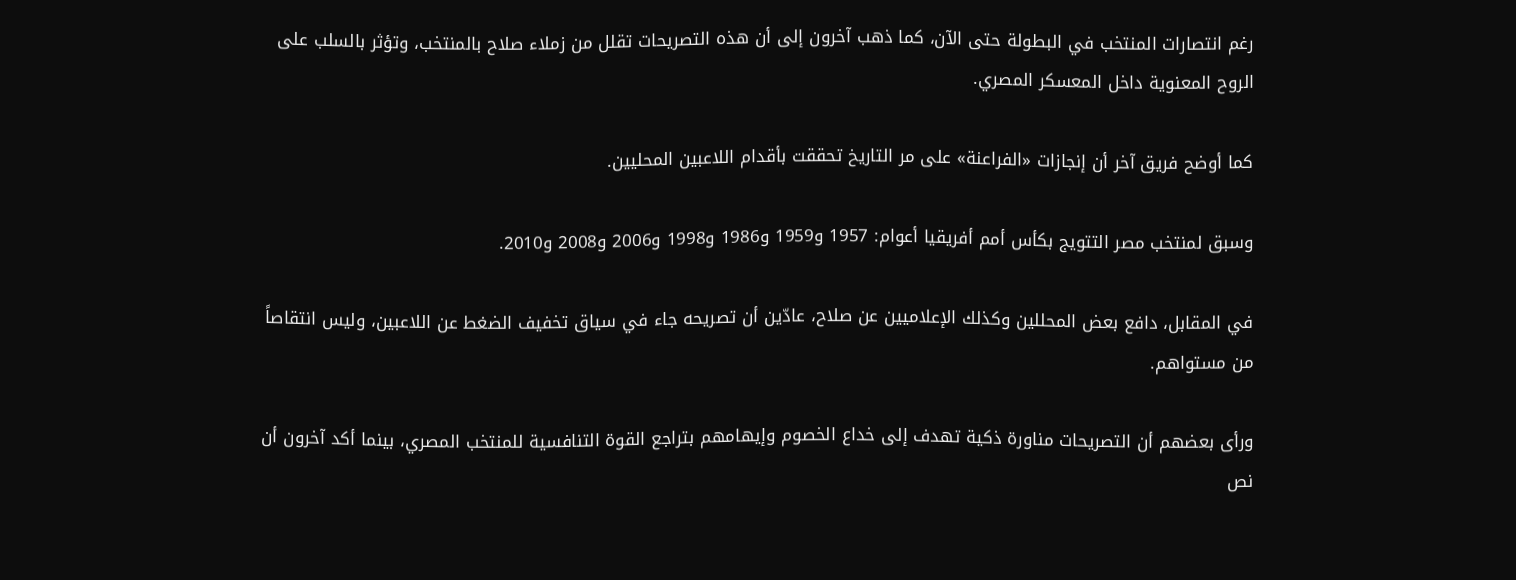رغم انتصارات المنتخب في البطولة حتى الآن، كما ذهب آخرون إلى أن هذه التصريحات تقلل من زملاء صلاح بالمنتخب، وتؤثر بالسلب على الروح المعنوية داخل المعسكر المصري.

كما أوضح فريق آخر أن إنجازات «الفراعنة» على مر التاريخ تحققت بأقدام اللاعبين المحليين.

وسبق لمنتخب مصر التتويج بكأس أمم أفريقيا أعوام: 1957 و1959 و1986 و1998 و2006 و2008 و2010.

في المقابل، دافع بعض المحللين وكذلك الإعلاميين عن صلاح، عادّين أن تصريحه جاء في سياق تخفيف الضغط عن اللاعبين، وليس انتقاصاً من مستواهم.

ورأى بعضهم أن التصريحات مناورة ذكية تهدف إلى خداع الخصوم وإيهامهم بتراجع القوة التنافسية للمنتخب المصري، بينما أكد آخرون أن نص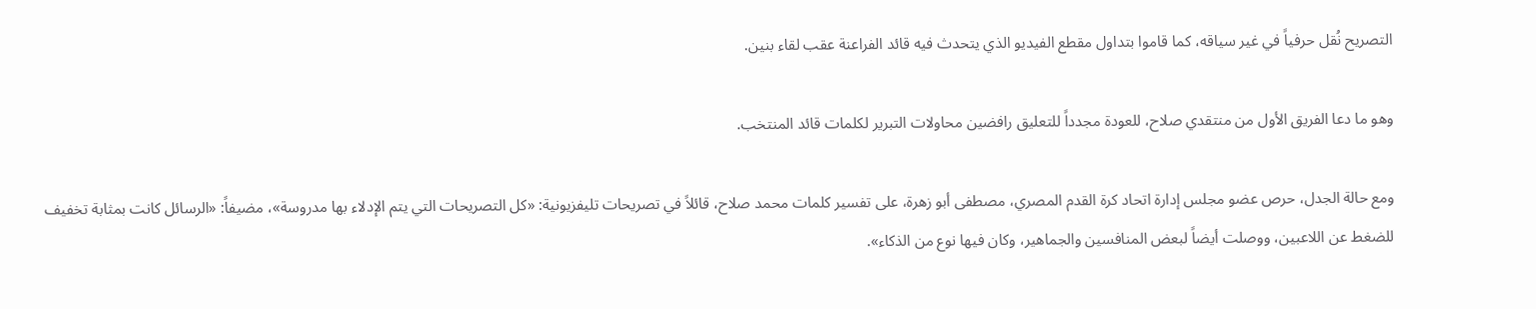التصريح نُقل حرفياً في غير سياقه، كما قاموا بتداول مقطع الفيديو الذي يتحدث فيه قائد الفراعنة عقب لقاء بنين.

وهو ما دعا الفريق الأول من منتقدي صلاح، للعودة مجدداً للتعليق رافضين محاولات التبرير لكلمات قائد المنتخب.

ومع حالة الجدل، حرص عضو مجلس إدارة اتحاد كرة القدم المصري، مصطفى أبو زهرة، على تفسير كلمات محمد صلاح، قائلاً في تصريحات تليفزيونية: «كل التصريحات التي يتم الإدلاء بها مدروسة»، مضيفاً: «الرسائل كانت بمثابة تخفيف للضغط عن اللاعبين، ووصلت أيضاً لبعض المنافسين والجماهير، وكان فيها نوع من الذكاء».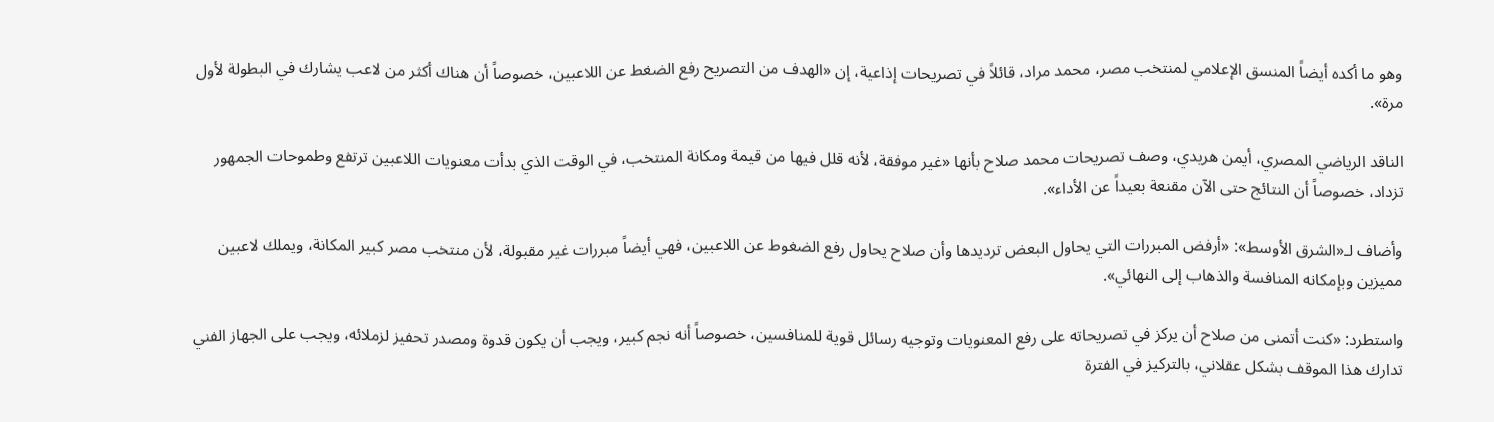وهو ما أكده أيضاً المنسق الإعلامي لمنتخب مصر، محمد مراد، قائلاً في تصريحات إذاعية، إن «الهدف من التصريح رفع الضغط عن اللاعبين، خصوصاً أن هناك أكثر من لاعب يشارك في البطولة لأول مرة».

الناقد الرياضي المصري، أيمن هريدي، وصف تصريحات محمد صلاح بأنها «غير موفقة، لأنه قلل فيها من قيمة ومكانة المنتخب، في الوقت الذي بدأت معنويات اللاعبين ترتفع وطموحات الجمهور تزداد، خصوصاً أن النتائج حتى الآن مقنعة بعيداً عن الأداء».

وأضاف لـ«الشرق الأوسط»: «أرفض المبررات التي يحاول البعض ترديدها وأن صلاح يحاول رفع الضغوط عن اللاعبين، فهي أيضاً مبررات غير مقبولة، لأن منتخب مصر كبير المكانة، ويملك لاعبين مميزين وبإمكانه المنافسة والذهاب إلى النهائي».

واستطرد: «كنت أتمنى من صلاح أن يركز في تصريحاته على رفع المعنويات وتوجيه رسائل قوية للمنافسين، خصوصاً أنه نجم كبير، ويجب أن يكون قدوة ومصدر تحفيز لزملائه، ويجب على الجهاز الفني تدارك هذا الموقف بشكل عقلاني، بالتركيز في الفترة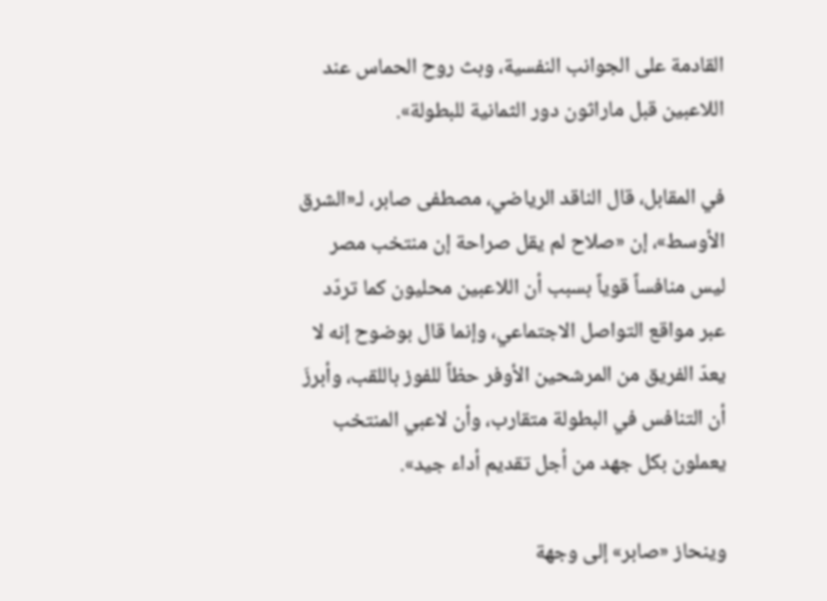القادمة على الجوانب النفسية، وبث روح الحماس عند اللاعبين قبل ماراثون دور الثمانية للبطولة».

في المقابل، قال الناقد الرياضي، مصطفى صابر، لـ«الشرق الأوسط»، إن «صلاح لم يقل صراحة إن منتخب مصر ليس منافساً قوياً بسبب أن اللاعبين محليون كما تردّد عبر مواقع التواصل الاجتماعي، وإنما قال بوضوح إنه لا يعدّ الفريق من المرشحين الأوفر حظاً للفوز باللقب، وأبرزَ أن التنافس في البطولة متقارب، وأن لاعبي المنتخب يعملون بكل جهد من أجل تقديم أداء جيد».

وينحاز «صابر» إلى وجهة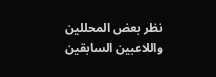نظر بعض المحللين واللاعبين السابقين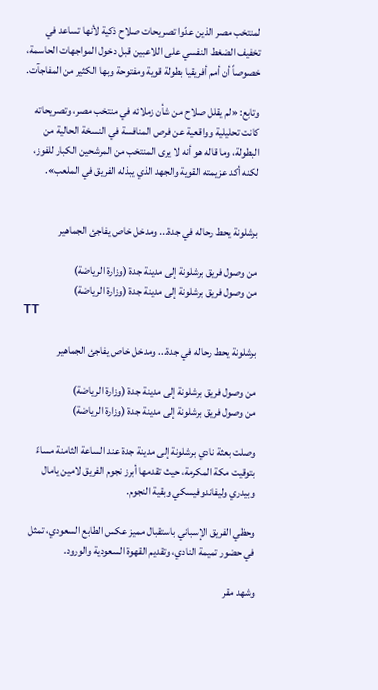لمنتخب مصر الذين عدّوا تصريحات صلاح ذكية لأنها تساعد في تخفيف الضغط النفسي على اللاعبين قبل دخول المواجهات الحاسمة، خصوصاً أن أمم أفريقيا بطولة قوية ومفتوحة وبها الكثير من المفاجآت.

وتابع: «لم يقلل صلاح من شأن زملائه في منتخب مصر، وتصريحاته كانت تحليلية وواقعية عن فرص المنافسة في النسخة الحالية من البطولة، وما قاله هو أنه لا يرى المنتخب من المرشحين الكبار للفوز، لكنه أكد عزيمته القوية والجهد الذي يبذله الفريق في الملعب».


برشلونة يحط رحاله في جدة... ومدخل خاص يفاجئ الجماهير

من وصول فريق برشلونة إلى مدينة جدة (وزارة الرياضة)
من وصول فريق برشلونة إلى مدينة جدة (وزارة الرياضة)
TT

برشلونة يحط رحاله في جدة... ومدخل خاص يفاجئ الجماهير

من وصول فريق برشلونة إلى مدينة جدة (وزارة الرياضة)
من وصول فريق برشلونة إلى مدينة جدة (وزارة الرياضة)

وصلت بعثة نادي برشلونة إلى مدينة جدة عند الساعة الثامنة مساءً بتوقيت مكة المكرمة، حيث تقدمها أبرز نجوم الفريق لامين يامال وبيدري وليفاندوفيسكي وبقية النجوم.

وحظي الفريق الإسباني باستقبال مميز عكس الطابع السعودي، تمثل في حضور تميمة النادي، وتقديم القهوة السعودية والورود.

وشهد مقر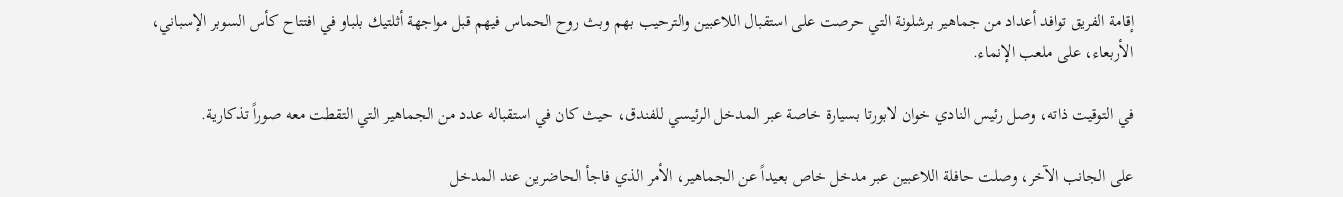إقامة الفريق توافد أعداد من جماهير برشلونة التي حرصت على استقبال اللاعبين والترحيب بهم وبث روح الحماس فيهم قبل مواجهة أثلتيك بلباو في افتتاح كأس السوبر الإسباني، الأربعاء، على ملعب الإنماء.

في التوقيت ذاته، وصل رئيس النادي خوان لابورتا بسيارة خاصة عبر المدخل الرئيسي للفندق، حيث كان في استقباله عدد من الجماهير التي التقطت معه صوراً تذكارية.

على الجانب الآخر، وصلت حافلة اللاعبين عبر مدخل خاص بعيداً عن الجماهير، الأمر الذي فاجأ الحاضرين عند المدخل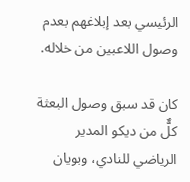الرئيسي بعد إبلاغهم بعدم وصول اللاعبين من خلاله.

كان قد سبق وصول البعثة كلٌّ من ديكو المدير الرياضي للنادي، وبويان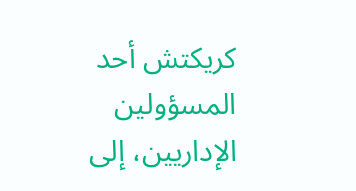كريكتش أحد المسؤولين الإداريين، إلى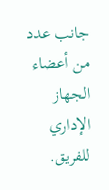جانب عدد من أعضاء الجهاز الإداري للفريق.